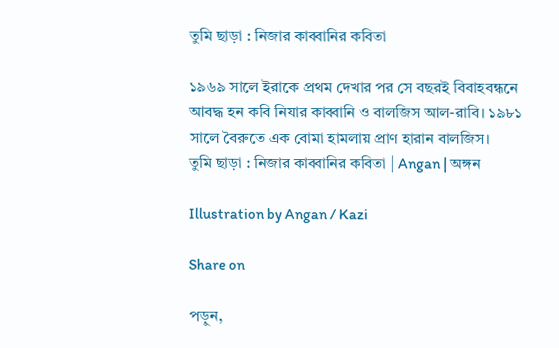তুমি ছাড়া : নিজার কাব্বানির কবিতা

১৯৬৯ সালে ইরাকে প্রথম দেখার পর সে বছরই বিবাহবন্ধনে আবদ্ধ হন কবি নিযার কাব্বানি ও বালজিস আল-রাবি। ১৯৮১ সালে বৈরুতে এক বোমা হামলায় প্রাণ হারান বালজিস।
তুমি ছাড়া : নিজার কাব্বানির কবিতা | Angan | অঙ্গন

Illustration by Angan / Kazi

Share on

পড়ুন,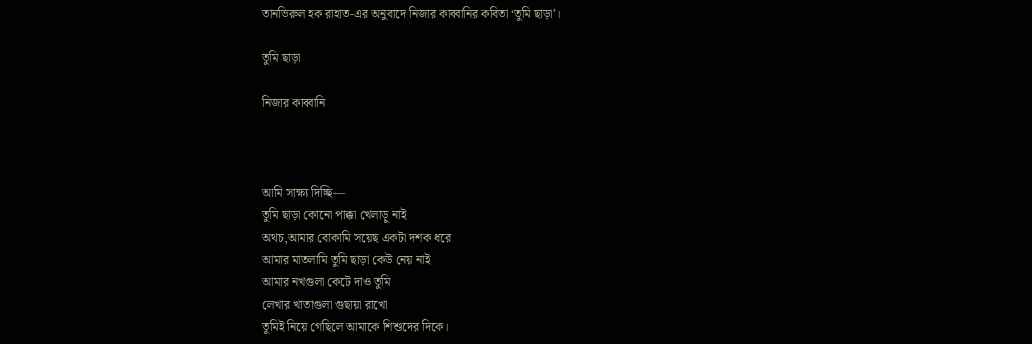তানভিরুল হক রাহাত-এর অনুবাদে নিজার কাব্বানির কবিতা ‘তুমি ছাড়া’।

তুমি ছাড়া

নিজার কাব্বানি



আমি সাক্ষ্য দিচ্ছি—
তুমি ছাড়া কোনো পাক্কা খেলাড়ু নাই
অথচ,আমার বোকামি সয়েছ একটা দশক ধরে
আমার মাতলামি তুমি ছাড়া কেউ নেয় নাই
আমার নখগুলা কেটে দাও তুমি
লেখার খাতাগুলা গুছায়া রাখো
তুমিই নিয়ে গেছিলে আমাকে শিশুদের দিকে।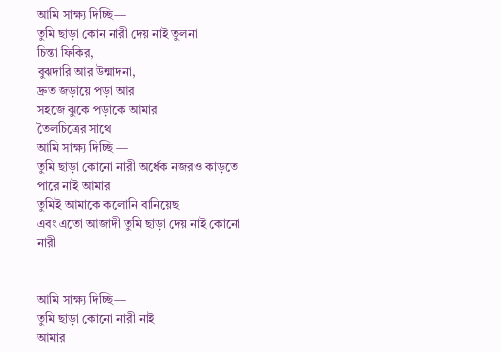আমি সাক্ষ্য দিচ্ছি—
তুমি ছাড়া কোন নারী দেয় নাই তুলনা
চিন্তা ফিকির,
বুঝদারি আর উন্মাদনা,
দ্রুত জড়ায়ে পড়া আর
সহজে ঝুকে পড়াকে আমার
তৈলচিত্রের সাথে
আমি সাক্ষ্য দিচ্ছি —
তুমি ছাড়া কোনো নারী অর্ধেক নজরও কাড়তে পারে নাই আমার
তুমিই আমাকে কলোনি বানিয়েছ
এবং এতো আজাদী তুমি ছাড়া দেয় নাই কোনো নারী


আমি সাক্ষ্য দিচ্ছি—
তুমি ছাড়া কোনো নারী নাই
আমার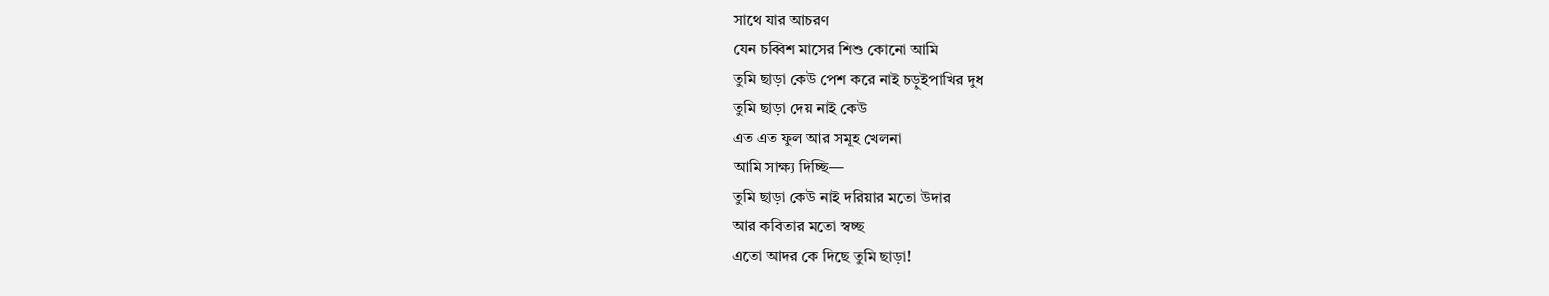সাথে যার আচরণ
যেন চব্বিশ মাসের শিশু কোনো আমি
তুমি ছাড়া কেউ পেশ করে নাই চড়ুইপাখির দুধ
তুমি ছাড়া দেয় নাই কেউ
এত এত ফুল আর সমূহ খেলনা
আমি সাক্ষ্য দিচ্ছি—
তুমি ছাড়া কেউ নাই দরিয়ার মতো উদার
আর কবিতার মতো স্বচ্ছ
এতো আদর কে দিছে তুমি ছাড়া!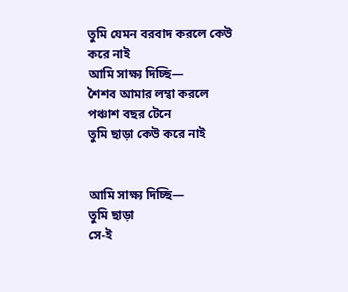তুমি যেমন বরবাদ করলে কেউ করে নাই
আমি সাক্ষ্য দিচ্ছি—
শৈশব আমার লম্বা করলে
পঞ্চাশ বছর টেনে
তুমি ছাড়া কেউ করে নাই


আমি সাক্ষ্য দিচ্ছি—
তুমি ছাড়া
সে-ই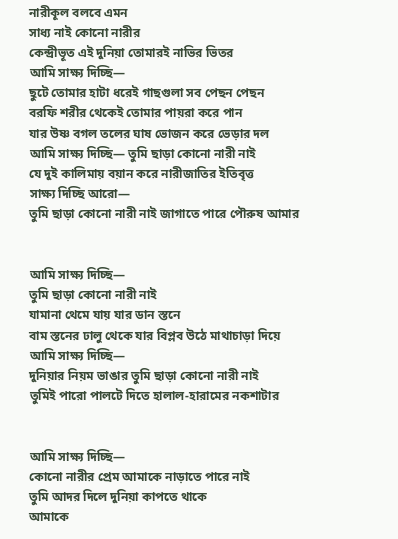নারীকূল বলবে এমন
সাধ্য নাই কোনো নারীর
কেন্দ্রীভূত এই দুনিয়া তোমারই নাভির ভিতর
আমি সাক্ষ্য দিচ্ছি—
ছুটে তোমার হাটা ধরেই গাছগুলা সব পেছন পেছন
বরফি শরীর থেকেই তোমার পায়রা করে পান
যার উষ্ণ বগল তলের ঘাষ ভোজন করে ভেড়ার দল
আমি সাক্ষ্য দিচ্ছি— তুমি ছাড়া কোনো নারী নাই
যে দুই কালিমায় বয়ান করে নারীজাতির ইতিবৃত্ত
সাক্ষ্য দিচ্ছি আরো—
তুমি ছাড়া কোনো নারী নাই জাগাতে পারে পৌরুষ আমার


আমি সাক্ষ্য দিচ্ছি—
তুমি ছাড়া কোনো নারী নাই
যামানা থেমে যায় যার ডান স্তনে
বাম স্তনের ঢালু থেকে যার বিপ্লব উঠে মাথাচাড়া দিয়ে
আমি সাক্ষ্য দিচ্ছি—
দুনিয়ার নিয়ম ভাঙার তুমি ছাড়া কোনো নারী নাই
তুমিই পারো পালটে দিতে হালাল-হারামের নকশাটার


আমি সাক্ষ্য দিচ্ছি—
কোনো নারীর প্রেম আমাকে নাড়াতে পারে নাই
তুমি আদর দিলে দুনিয়া কাপতে থাকে
আমাকে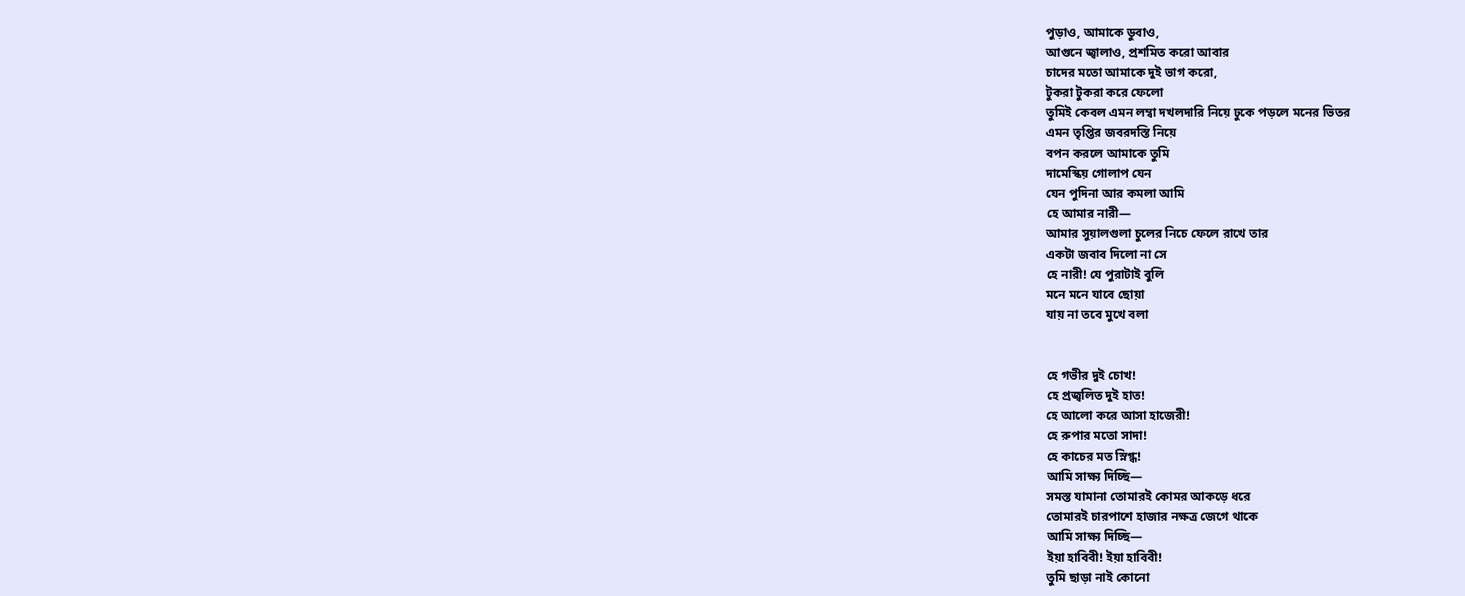পুড়াও, আমাকে ডুবাও,
আগুনে জ্বালাও, প্রশমিত করো আবার
চাদের মতো আমাকে দুই ভাগ করো,
টুকরা টুকরা করে ফেলো
তুমিই কেবল এমন লম্বা দখলদারি নিয়ে ঢুকে পড়লে মনের ভিতর
এমন তৃপ্তির জবরদস্তি নিয়ে
বপন করলে আমাকে তুমি
দামেস্কিয় গোলাপ যেন
যেন পুদিনা আর কমলা আমি
হে আমার নারী—
আমার সুয়ালগুলা চুলের নিচে ফেলে রাখে তার
একটা জবাব দিলো না সে
হে নারী! যে পুরাটাই বুলি
মনে মনে যাবে ছোয়া
যায় না তবে মুখে বলা


হে গভীর দুই চোখ!
হে প্রজ্বলিত দুই হাত!
হে আলো করে আসা হাজেরী!
হে রুপার মতো সাদা!
হে কাচের মত স্নিগ্ধ!
আমি সাক্ষ্য দিচ্ছি—
সমস্ত যামানা তোমারই কোমর আকড়ে ধরে
তোমারই চারপাশে হাজার নক্ষত্র জেগে থাকে
আমি সাক্ষ্য দিচ্ছি—
ইয়া হাবিবী! ইয়া হাবিবী!
তুমি ছাড়া নাই কোনো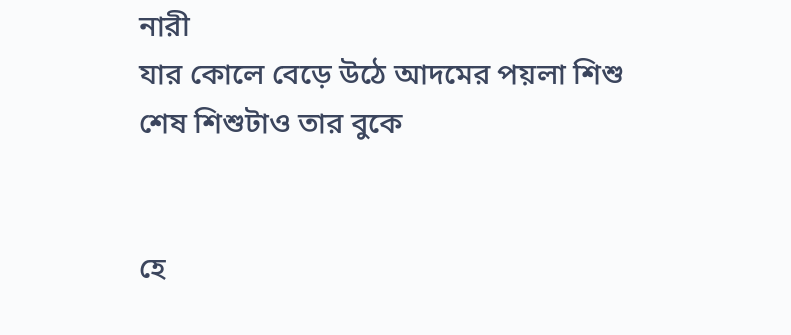নারী
যার কোলে বেড়ে উঠে আদমের পয়লা শিশু
শেষ শিশুটাও তার বুকে


হে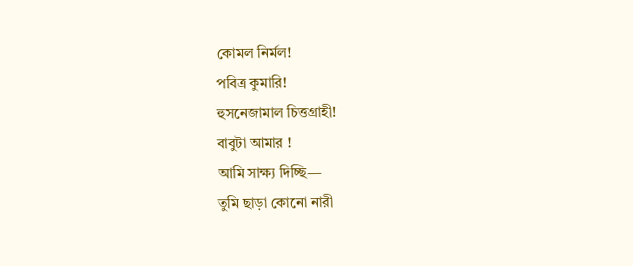কোমল নির্মল!
পবিত্র কুমারি!
হুসনেজামাল চিত্তগ্রাহী!
বাবুটা আমার !
আমি সাক্ষ্য দিচ্ছি—
তুমি ছাড়া কোনো নারী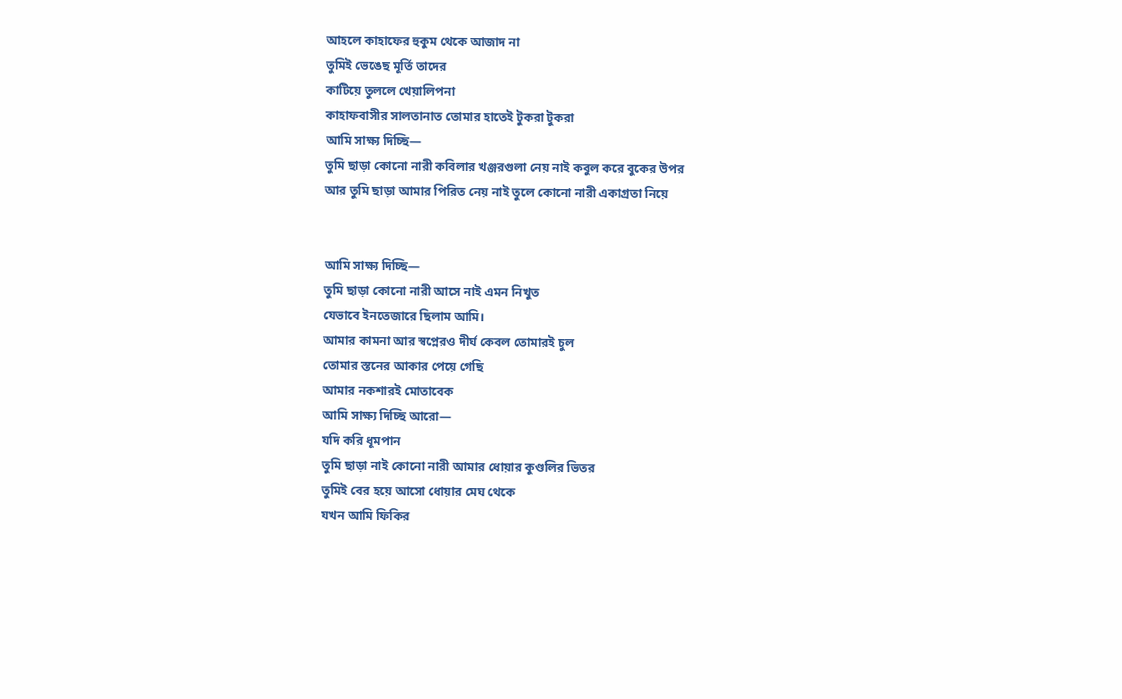আহলে কাহাফের হুকুম থেকে আজাদ না
তুমিই ভেঙেছ মূর্তি তাদের
কাটিয়ে তুললে খেয়ালিপনা
কাহাফবাসীর সালতানাত তোমার হাতেই টুকরা টুকরা
আমি সাক্ষ্য দিচ্ছি—
তুমি ছাড়া কোনো নারী কবিলার খঞ্জরগুলা নেয় নাই কবুল করে বুকের উপর
আর তুমি ছাড়া আমার পিরিত নেয় নাই তুলে কোনো নারী একাগ্রতা নিয়ে


আমি সাক্ষ্য দিচ্ছি—
তুমি ছাড়া কোনো নারী আসে নাই এমন নিখুত
যেভাবে ইনতেজারে ছিলাম আমি।
আমার কামনা আর স্বপ্নেরও দীর্ঘ কেবল তোমারই চুল
তোমার স্তনের আকার পেয়ে গেছি
আমার নকশারই মোতাবেক
আমি সাক্ষ্য দিচ্ছি আরো—
যদি করি ধূমপান
তুমি ছাড়া নাই কোনো নারী আমার ধোয়ার কুণ্ডলির ভিতর
তুমিই বের হয়ে আসো ধোয়ার মেঘ থেকে
যখন আমি ফিকির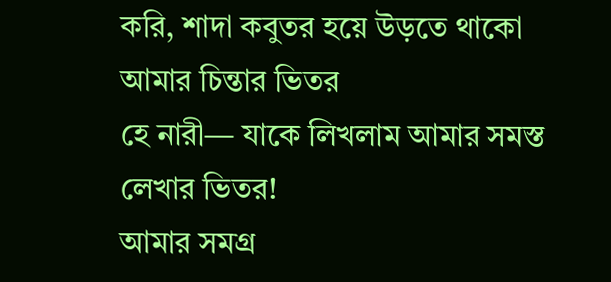করি, শাদা কবুতর হয়ে উড়তে থাকো আমার চিন্তার ভিতর
হে নারী— যাকে লিখলাম আমার সমস্ত লেখার ভিতর!
আমার সমগ্র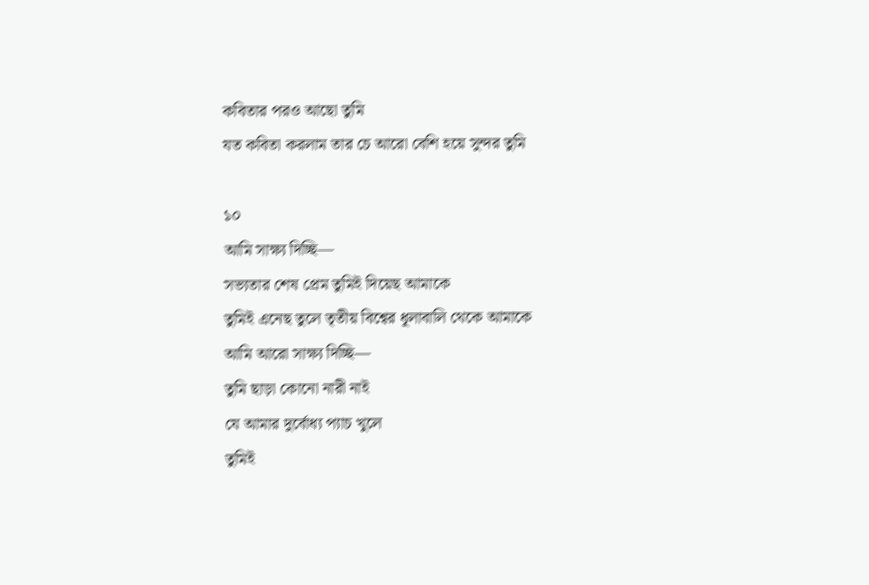কবিতার পরও আছো তুমি
যত কবিতা করলাম তার চে আরো বেশি হয়ে সুন্দর তুমি

১০
আমি সাক্ষ্য দিচ্ছি—
সভ্যতার শেষ প্রেম তুমিই দিয়েছ আমাকে
তুমিই এনেছ তুলে তৃতীয় বিশ্বের ধূলাবালি থেকে আমাকে
আমি আরো সাক্ষ্য দিচ্ছি—
তুমি ছাড়া কোনো নারী নাই
যে আমার দুর্বোধ্য প্যাচ খুলে
তুমিই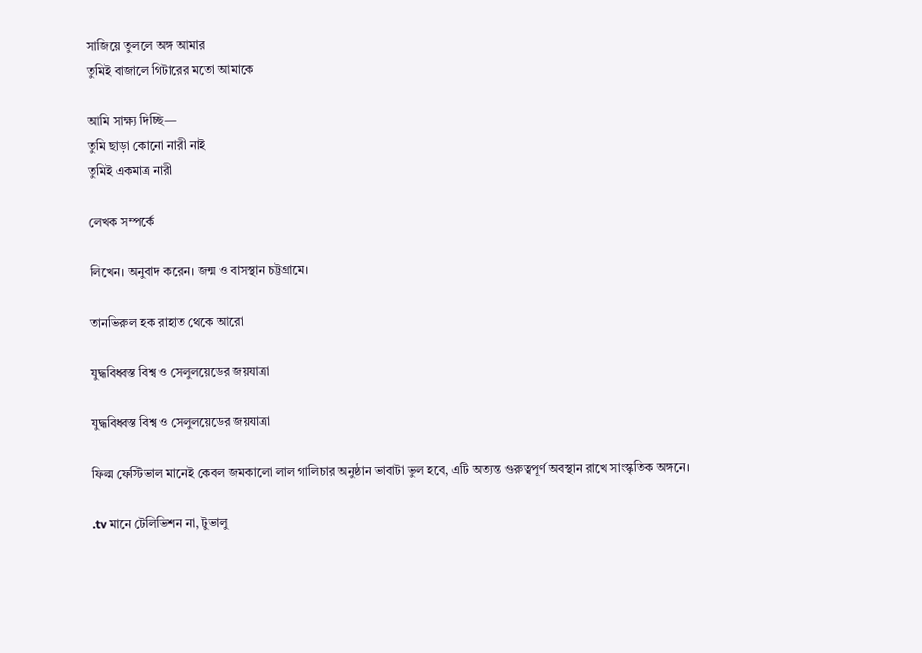সাজিয়ে তুললে অঙ্গ আমার
তুমিই বাজালে গিটারের মতো আমাকে

আমি সাক্ষ্য দিচ্ছি—
তুমি ছাড়া কোনো নারী নাই
তুমিই একমাত্র নারী

লেখক সম্পর্কে

লিখেন। অনুবাদ করেন। জন্ম ও বাসস্থান চট্টগ্রামে।

তানভিরুল হক রাহাত থেকে আরো

যুদ্ধবিধ্বস্ত বিশ্ব ও সেলুলয়েডের জয়যাত্রা

যুদ্ধবিধ্বস্ত বিশ্ব ও সেলুলয়েডের জয়যাত্রা

ফিল্ম ফেস্টিভাল মানেই কেবল জমকালো লাল গালিচার অনুষ্ঠান ভাবাটা ভুল হবে, এটি অত্যন্ত গুরুত্বপূর্ণ অবস্থান রাখে সাংস্কৃতিক অঙ্গনে।

.tv মানে টেলিভিশন না, টুভালু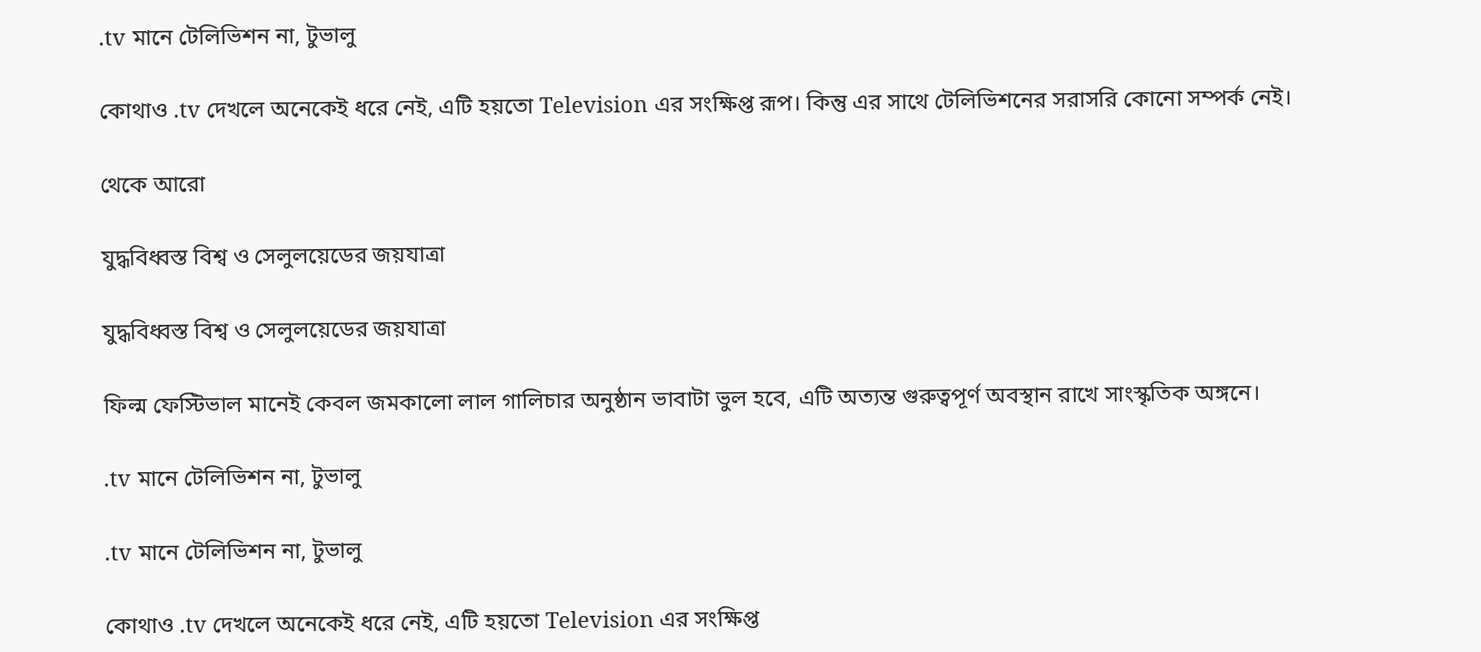.tv মানে টেলিভিশন না, টুভালু

কোথাও .tv দেখলে অনেকেই ধরে নেই, এটি হয়তো Television এর সংক্ষিপ্ত রূপ। কিন্তু এর সাথে টেলিভিশনের সরাসরি কোনো সম্পর্ক নেই।

থেকে আরো

যুদ্ধবিধ্বস্ত বিশ্ব ও সেলুলয়েডের জয়যাত্রা

যুদ্ধবিধ্বস্ত বিশ্ব ও সেলুলয়েডের জয়যাত্রা

ফিল্ম ফেস্টিভাল মানেই কেবল জমকালো লাল গালিচার অনুষ্ঠান ভাবাটা ভুল হবে, এটি অত্যন্ত গুরুত্বপূর্ণ অবস্থান রাখে সাংস্কৃতিক অঙ্গনে।

.tv মানে টেলিভিশন না, টুভালু

.tv মানে টেলিভিশন না, টুভালু

কোথাও .tv দেখলে অনেকেই ধরে নেই, এটি হয়তো Television এর সংক্ষিপ্ত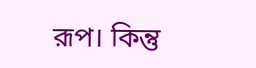রূপ। কিন্তু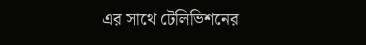এর সাথে টেলিভিশনের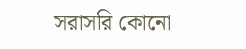সরাসরি কোনো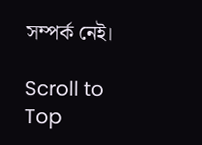সম্পর্ক নেই।

Scroll to Top